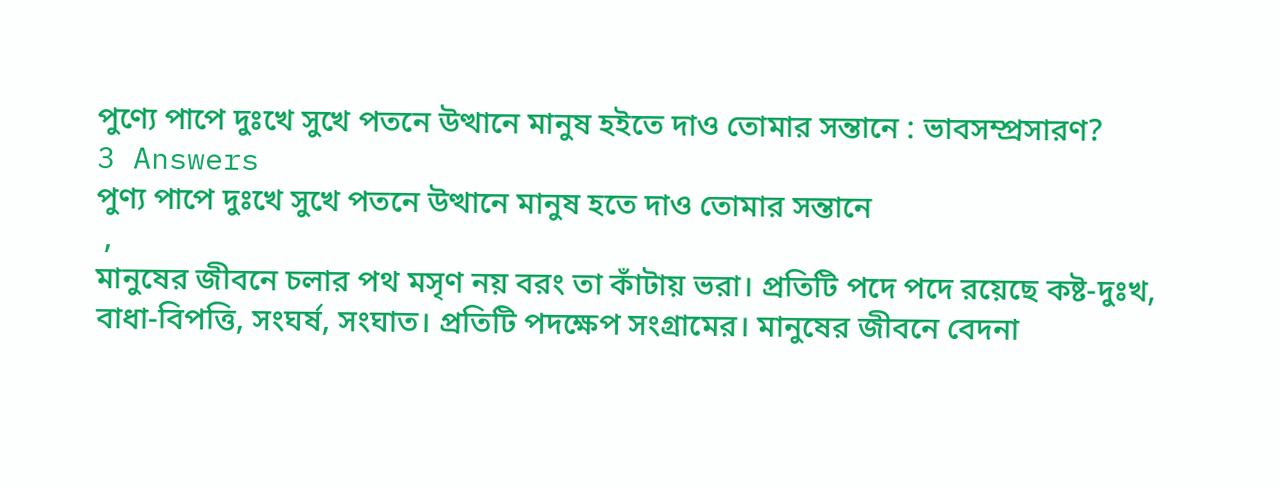পুণ্যে পাপে দুঃখে সুখে পতনে উত্থানে মানুষ হইতে দাও তোমার সন্তানে : ভাবসম্প্রসারণ?
3 Answers
পুণ্য পাপে দুঃখে সুখে পতনে উত্থানে মানুষ হতে দাও তোমার সন্তানে
 ,
মানুষের জীবনে চলার পথ মসৃণ নয় বরং তা কাঁটায় ভরা। প্রতিটি পদে পদে রয়েছে কষ্ট-দুঃখ, বাধা-বিপত্তি, সংঘর্ষ, সংঘাত। প্রতিটি পদক্ষেপ সংগ্রামের। মানুষের জীবনে বেদনা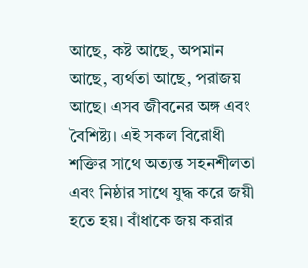আছে, কষ্ট আছে, অপমান আছে, ব্যর্থতা আছে, পরাজয় আছে। এসব জীবনের অঙ্গ এবং বৈশিষ্ট্য। এই সকল বিরোধী শক্তির সাথে অত্যন্ত সহনশীলতা এবং নিষ্ঠার সাথে যুদ্ধ করে জয়ী হতে হয়। বাঁধাকে জয় করার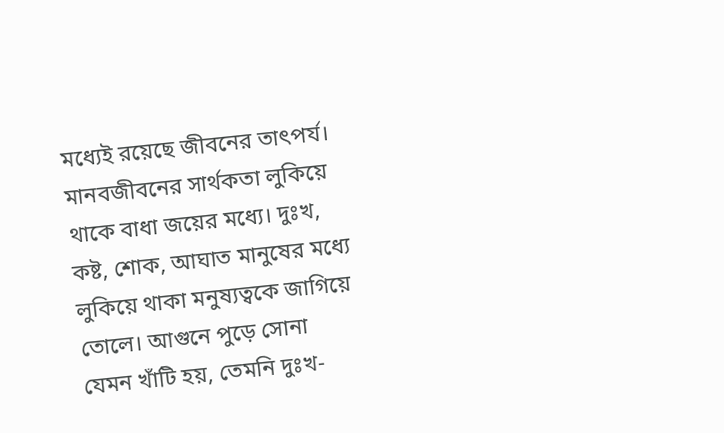মধ্যেই রয়েছে জীবনের তাৎপর্য। মানবজীবনের সার্থকতা লুকিয়ে থাকে বাধা জয়ের মধ্যে। দুঃখ, কষ্ট, শোক, আঘাত মানুষের মধ্যে লুকিয়ে থাকা মনুষ্যত্বকে জাগিয়ে তোলে। আগুনে পুড়ে সোনা যেমন খাঁটি হয়, তেমনি দুঃখ-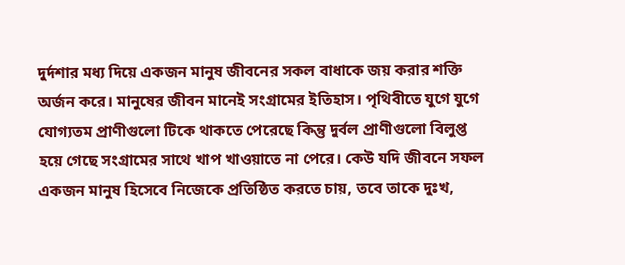দুর্দশার মধ্য দিয়ে একজন মানুষ জীবনের সকল বাধাকে জয় করার শক্তি অর্জন করে। মানুষের জীবন মানেই সংগ্রামের ইতিহাস। পৃথিবীতে যুগে যুগে যোগ্যতম প্রাণীগুলো টিকে থাকতে পেরেছে কিন্তু দুর্বল প্রাণীগুলো বিলুপ্ত হয়ে গেছে সংগ্রামের সাথে খাপ খাওয়াতে না পেরে। কেউ যদি জীবনে সফল একজন মানুষ হিসেবে নিজেকে প্রতিষ্ঠিত করতে চায়, তবে তাকে দুঃখ,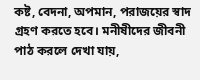কষ্ট, বেদনা, অপমান, পরাজয়ের স্বাদ গ্রহণ করতে হবে। মনীষীদের জীবনী পাঠ করলে দেখা যায়,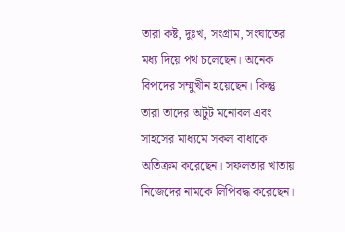তারা কষ্ট, দুঃখ, সংগ্রাম, সংঘাতের মধ্য দিয়ে পথ চলেছেন। অনেক বিপদের সম্মুখীন হয়েছেন। কিন্তু তারা তাদের অটুট মনোবল এবং সাহসের মাধ্যমে সকল বাধাকে অতিক্রম করেছেন। সফলতার খাতায় নিজেদের নামকে লিপিবদ্ধ করেছেন।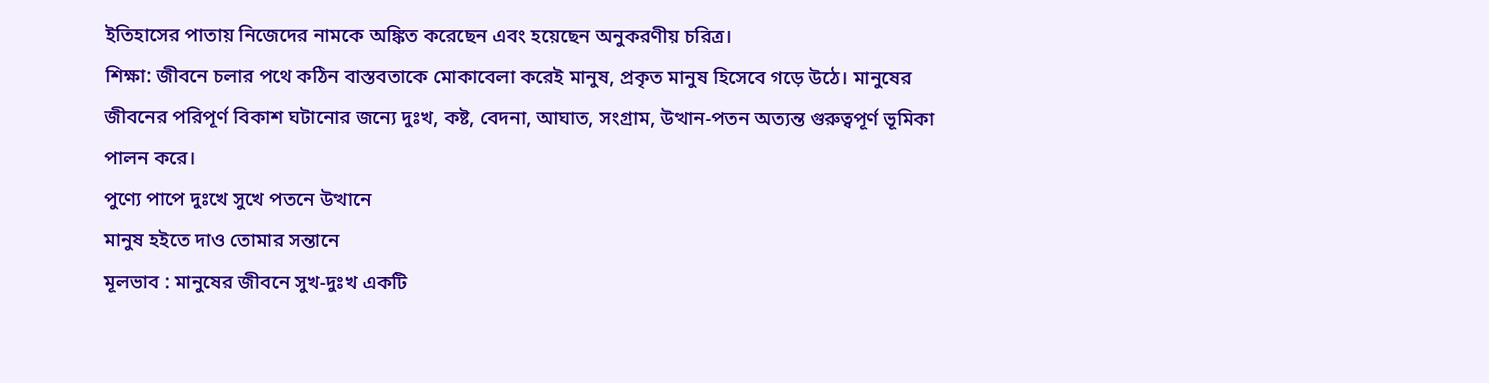ইতিহাসের পাতায় নিজেদের নামকে অঙ্কিত করেছেন এবং হয়েছেন অনুকরণীয় চরিত্র।
শিক্ষা: জীবনে চলার পথে কঠিন বাস্তবতাকে মোকাবেলা করেই মানুষ, প্রকৃত মানুষ হিসেবে গড়ে উঠে। মানুষের জীবনের পরিপূর্ণ বিকাশ ঘটানোর জন্যে দুঃখ, কষ্ট, বেদনা, আঘাত, সংগ্রাম, উত্থান-পতন অত্যন্ত গুরুত্বপূর্ণ ভূমিকা পালন করে।
পুণ্যে পাপে দুঃখে সুখে পতনে উত্থানে
মানুষ হইতে দাও তোমার সন্তানে
মূলভাব : মানুষের জীবনে সুখ-দুঃখ একটি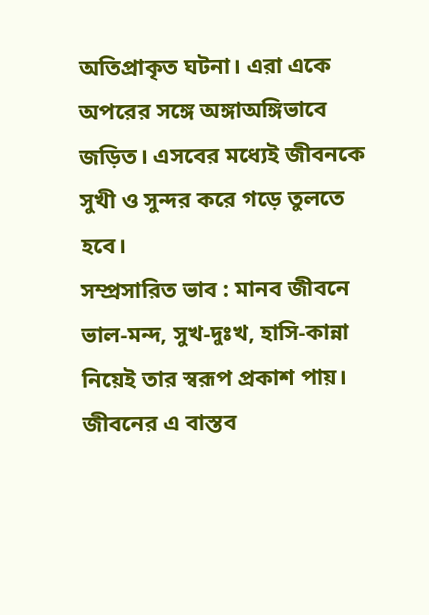অতিপ্রাকৃত ঘটনা। এরা একে অপরের সঙ্গে অঙ্গাঅঙ্গিভাবে জড়িত। এসবের মধ্যেই জীবনকে সুখী ও সুন্দর করে গড়ে তুলতে হবে।
সম্প্রসারিত ভাব : মানব জীবনে ভাল-মন্দ, সুখ-দুঃখ, হাসি-কান্না নিয়েই তার স্বরূপ প্রকাশ পায়। জীবনের এ বাস্তব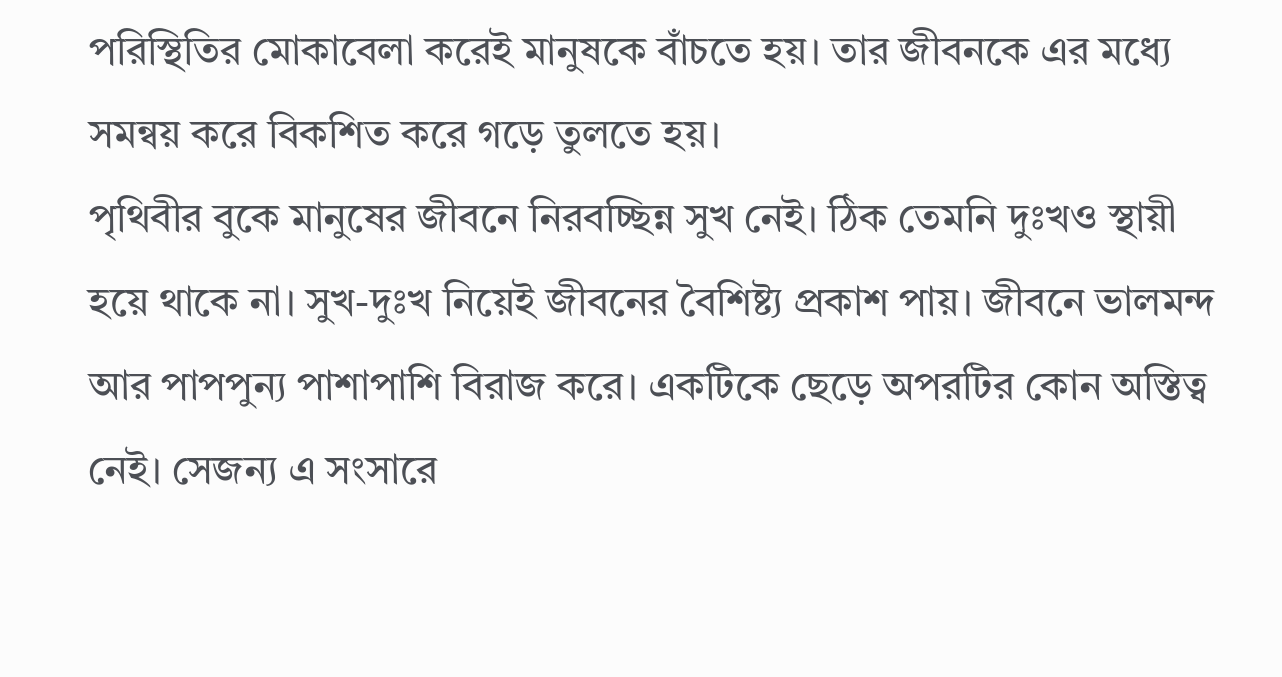পরিস্থিতির মোকাবেলা করেই মানুষকে বাঁচতে হয়। তার জীবনকে এর মধ্যে সমন্বয় করে বিকশিত করে গড়ে তুলতে হয়।
পৃথিবীর বুকে মানুষের জীবনে নিরবচ্ছিন্ন সুখ নেই। ঠিক তেমনি দুঃখও স্থায়ী হয়ে থাকে না। সুখ-দুঃখ নিয়েই জীবনের বৈশিষ্ট্য প্রকাশ পায়। জীবনে ভালমন্দ আর পাপপুন্য পাশাপাশি বিরাজ করে। একটিকে ছেড়ে অপরটির কোন অস্তিত্ব নেই। সেজন্য এ সংসারে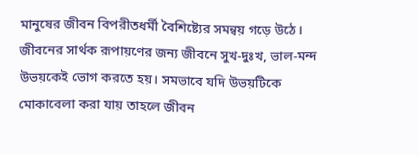মানুষের জীবন বিপরীতধর্মী বৈশিষ্ট্যের সমন্বয় গড়ে উঠে। জীবনের সার্থক রূপায়ণের জন্য জীবনে সুখ-দুঃখ, ভাল-মন্দ উভয়কেই ভোগ করতে হয়। সমভাবে যদি উভয়টিকে মোকাবেলা করা যায় তাহলে জীবন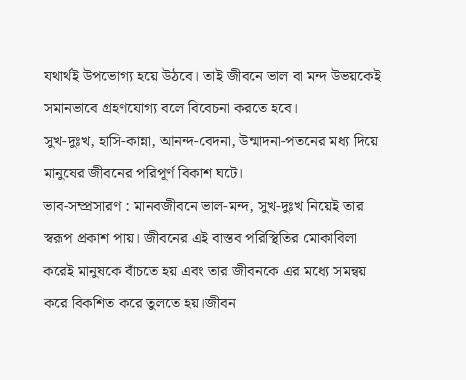যথার্থই উপভোগ্য হয়ে উঠবে। তাই জীবনে ভাল বা মন্দ উভয়কেই সমানভাবে গ্রহণযোগ্য বলে বিবেচনা করতে হবে।
সুখ-দুঃখ, হাসি-কান্না, আনন্দ-বেদনা, উন্মাদনা-পতনের মধ্য দিয়ে মানুষের জীবনের পরিপূর্ণ বিকাশ ঘটে।
ভাব-সম্প্রসারণ : মানবজীবনে ভাল-মন্দ, সুখ-দুঃখ নিয়েই তার স্বরূপ প্রকাশ পায়। জীবনের এই বাস্তব পরিস্থিতির মোকাবিলা করেই মানুষকে বাঁচতে হয় এবং তার জীবনকে এর মধ্যে সমন্বয় করে বিকশিত করে তুলতে হয়।জীবন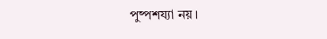পুষ্পশয্যা নয়।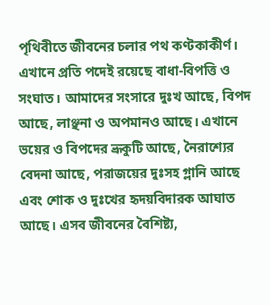পৃথিবীতে জীবনের চলার পথ কণ্টকাকীর্ণ। এখানে প্রতি পদেই রয়েছে বাধা-বিপত্তি ও সংঘাত। আমাদের সংসারে দুঃখ আছে, বিপদ আছে, লাঞ্ছনা ও অপমানও আছে। এখানে ভয়ের ও বিপদের ভ্রূকুটি আছে, নৈরাশ্যের বেদনা আছে, পরাজয়ের দুঃসহ গ্লানি আছে এবং শোক ও দুঃখের হৃদয়বিদারক আঘাত আছে। এসব জীবনের বৈশিষ্ট্য,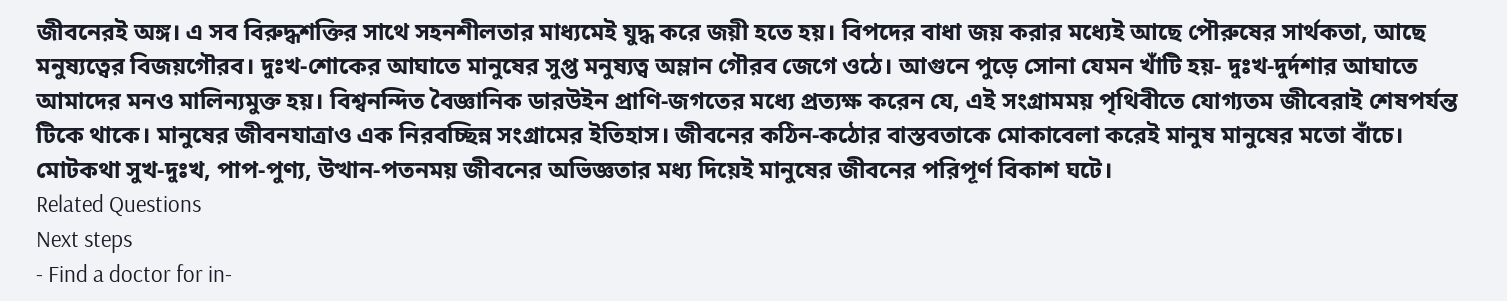জীবনেরই অঙ্গ। এ সব বিরুদ্ধশক্তির সাথে সহনশীলতার মাধ্যমেই যুদ্ধ করে জয়ী হতে হয়। বিপদের বাধা জয় করার মধ্যেই আছে পৌরুষের সার্থকতা, আছে মনুষ্যত্বের বিজয়গৌরব। দুঃখ-শোকের আঘাতে মানুষের সুপ্ত মনুষ্যত্ব অম্লান গৌরব জেগে ওঠে। আগুনে পুড়ে সোনা যেমন খাঁটি হয়- দুঃখ-দুর্দশার আঘাতে আমাদের মনও মালিন্যমুক্ত হয়। বিশ্বনন্দিত বৈজ্ঞানিক ডারউইন প্রাণি-জগতের মধ্যে প্রত্যক্ষ করেন যে, এই সংগ্রামময় পৃথিবীতে যোগ্যতম জীবেরাই শেষপর্যন্ত টিকে থাকে। মানুষের জীবনযাত্রাও এক নিরবচ্ছিন্ন সংগ্রামের ইতিহাস। জীবনের কঠিন-কঠোর বাস্তবতাকে মোকাবেলা করেই মানুষ মানুষের মতো বাঁচে। মোটকথা সুখ-দুঃখ, পাপ-পুণ্য, উত্থান-পতনময় জীবনের অভিজ্ঞতার মধ্য দিয়েই মানুষের জীবনের পরিপূর্ণ বিকাশ ঘটে।
Related Questions
Next steps
- Find a doctor for in-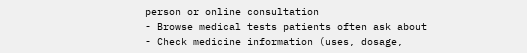person or online consultation
- Browse medical tests patients often ask about
- Check medicine information (uses, dosage,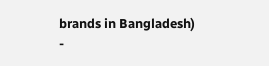brands in Bangladesh)
-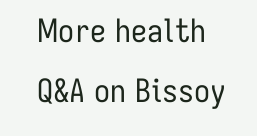More health Q&A on Bissoy